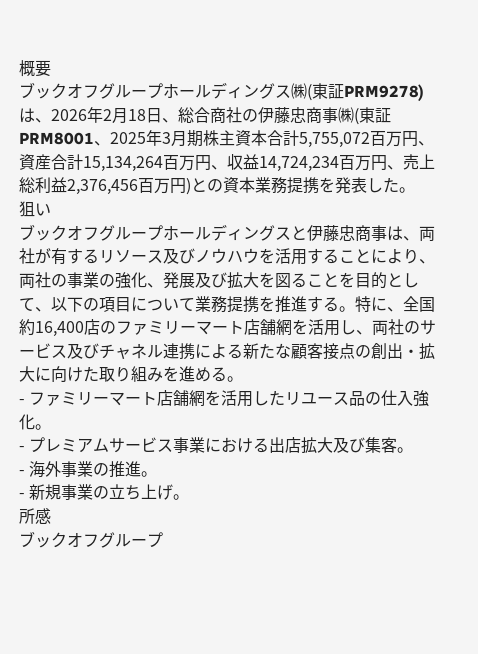概要
ブックオフグループホールディングス㈱(東証PRM9278)は、2026年2月18日、総合商社の伊藤忠商事㈱(東証PRM8001、2025年3月期株主資本合計5,755,072百万円、資産合計15,134,264百万円、収益14,724,234百万円、売上総利益2,376,456百万円)との資本業務提携を発表した。
狙い
ブックオフグループホールディングスと伊藤忠商事は、両社が有するリソース及びノウハウを活用することにより、両社の事業の強化、発展及び拡大を図ることを目的として、以下の項目について業務提携を推進する。特に、全国約16,400店のファミリーマート店舗網を活用し、両社のサービス及びチャネル連携による新たな顧客接点の創出・拡大に向けた取り組みを進める。
- ファミリーマート店舗網を活用したリユース品の仕入強化。
- プレミアムサービス事業における出店拡大及び集客。
- 海外事業の推進。
- 新規事業の立ち上げ。
所感
ブックオフグループ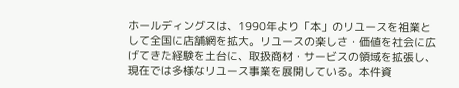ホールディングスは、1990年より「本」のリユースを祖業として全国に店舗網を拡大。リユースの楽しさ・価値を社会に広げてきた経験を土台に、取扱商材・サービスの領域を拡張し、現在では多様なリユース事業を展開している。本件資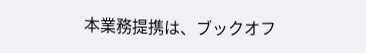本業務提携は、ブックオフ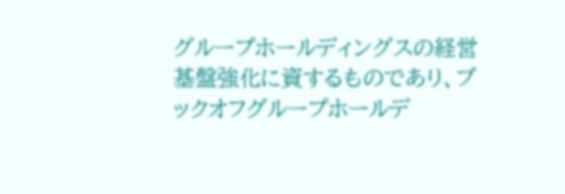グループホールディングスの経営基盤強化に資するものであり、ブックオフグループホールデ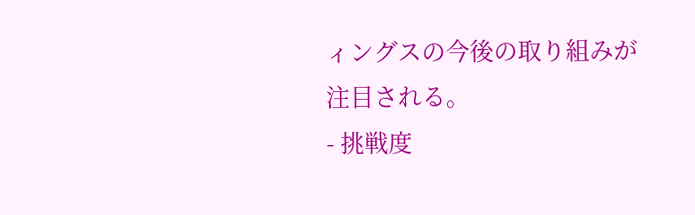ィングスの今後の取り組みが注目される。
- 挑戦度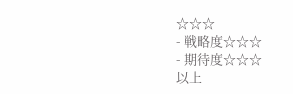☆☆☆
- 戦略度☆☆☆
- 期待度☆☆☆
以上